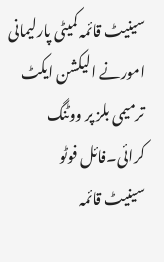سینیٹ قائمہ کمیٹی پارلیمانی امورنے الیکشن ایکٹ ترمیمی بلز پر ووٹنگ کرائی۔فائل فوٹو
سینیٹ قائمہ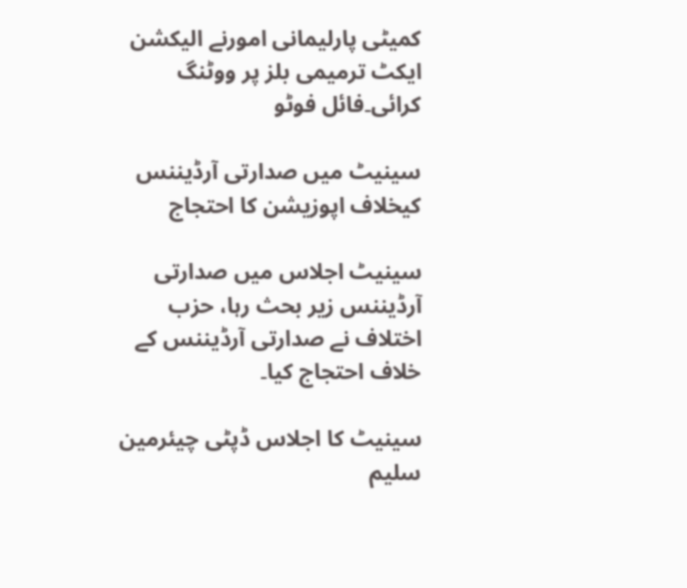کمیٹی پارلیمانی امورنے الیکشن ایکٹ ترمیمی بلز پر ووٹنگ کرائی۔فائل فوٹو

سینیٹ میں صدارتی آرڈیننس کیخلاف اپوزیشن کا احتجاج

سینیٹ اجلاس میں صدارتی آرڈیننس زیر بحث رہا، حزب اختلاف نے صدارتی آرڈیننس کے خلاف احتجاج کیا۔

سینیٹ کا اجلاس ڈپٹی چیئرمین سلیم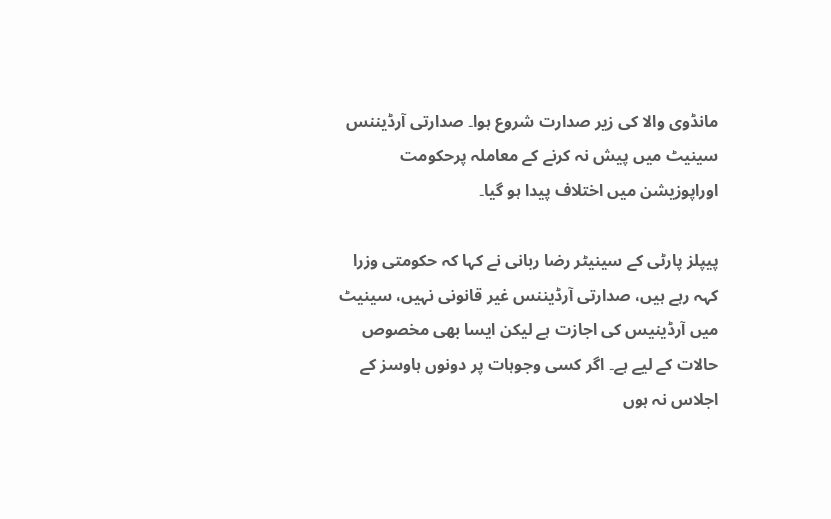مانڈوی والا کی زیر صدارت شروع ہوا۔ صدارتی آرڈیننس سینیٹ میں پیش نہ کرنے کے معاملہ پرحکومت اوراپوزیشن میں اختلاف پیدا ہو گیا۔

پیپلز پارٹی کے سینیٹر رضا ربانی نے کہا کہ حکومتی وزرا کہہ رہے ہیں، صدارتی آرڈیننس غیر قانونی نہیں، سینیٹ میں آرڈینیس کی اجازت ہے لیکن ایسا بھی مخصوص حالات کے لیے ہے۔ اگر کسی وجوہات پر دونوں ہاوسز کے اجلاس نہ ہوں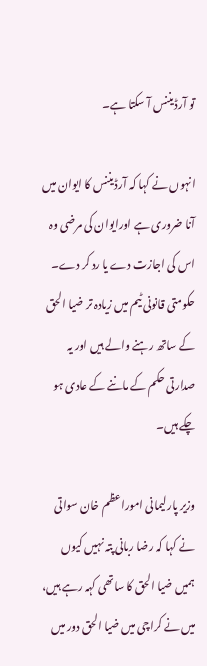تو آرڈیننس آ سکتا ہے۔

انہوں نے کہا کہ آرڈیننس کا ایوان میں آنا ضروری ہے اورایوان کی مرضی وہ اس کی اجازت دے یا رد کر دے۔ حکومتی قانونی ٹیم میں زیادہ تر ضیا الحق کے ساتھ رہنے والے ہیں اور یہ صدارتی حکم کے ماننے کے عادی ہو چکے ہیں۔

وزیر پارلیمانی اموراعظم خان سواتی نے کہا کہ رضا ربانی پتہ نہیں کیوں ہمیں ضیا الحق کا ساتھی کہہ رہے ہیں، میں نے کراچی میں ضیا الحق دور میں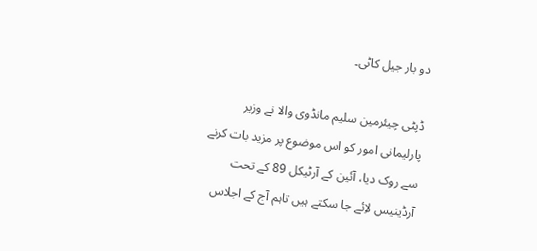دو بار جیل کاٹی۔

ڈپٹی چیئرمین سلیم مانڈوی والا نے وزیر پارلیمانی امور کو اس موضوع پر مزید بات کرنے سے روک دیا، آئین کے آرٹیکل 89 کے تحت آرڈینیس لاِئے جا سکتے ہیں تاہم آج کے اجلاس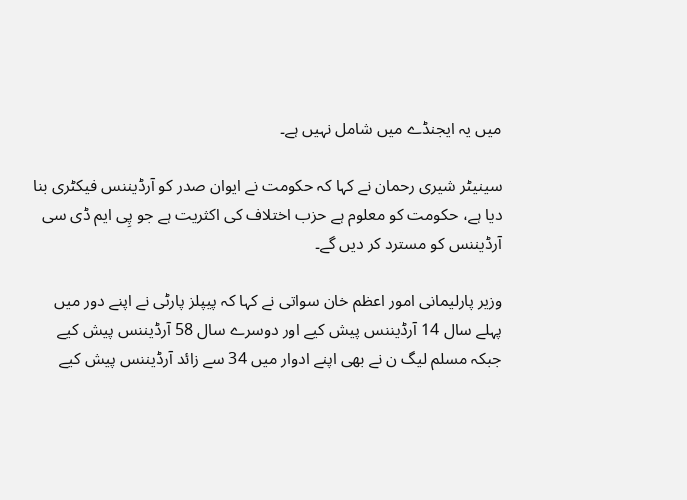میں یہ ایجنڈے میں شامل نہیں ہے۔

سینیٹر شیری رحمان نے کہا کہ حکومت نے ایوان صدر کو آرڈیننس فیکٹری بنا دیا ہے، حکومت کو معلوم ہے حزب اختلاف کی اکثریت ہے جو پِی ایم ڈی سی آرڈیننس کو مسترد کر دیں گے۔

وزیر پارلیمانی امور اعظم خان سواتی نے کہا کہ پیپلز پارٹی نے اپنے دور میں پہلے سال 14 آرڈیننس پیش کیے اور دوسرے سال 58 آرڈیننس پیش کیے جبکہ مسلم لیگ ن نے بھی اپنے ادوار میں 34 سے زائد آرڈیننس پیش کیے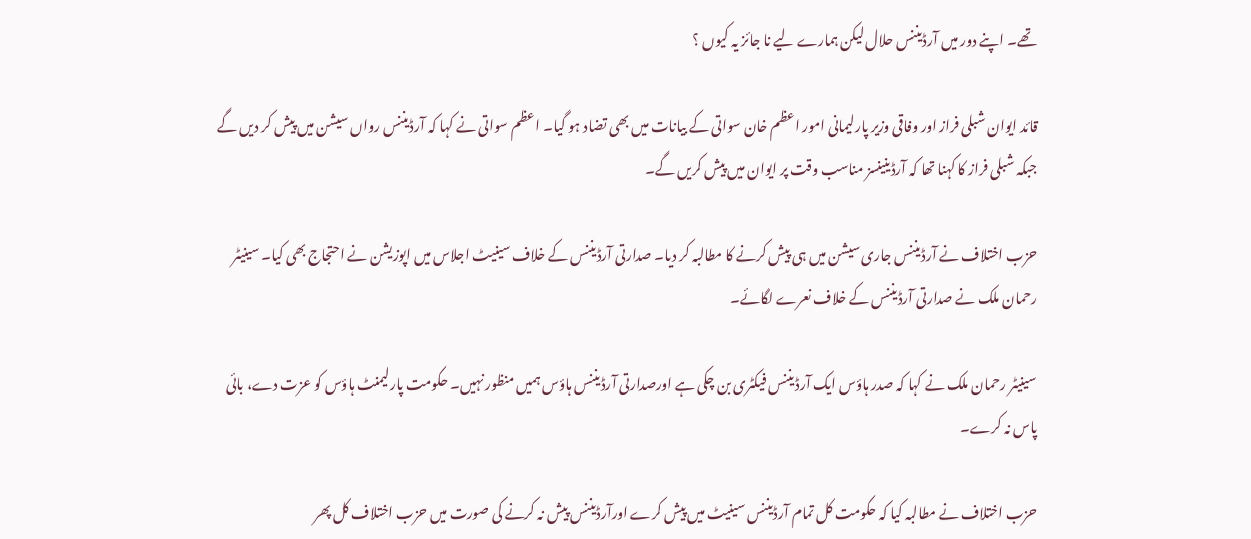تھے۔ اپنے دور میں آرڈیننس حلال لیکن ہمارے لیے نا جائز یہ کیوں ؟

قائد ایوان شبلی فراز اور وفاقی وزیر پارلیمانی امور اعظم خان سواتی کے بیانات میں بھی تضاد ہو گیا۔ اعظم سواتی نے کہا کہ آرڈیننس رواں سیشن میں پیش کر دیں گے جبکہ شبلی فراز کا کہنا تھا کہ آرڈینینسز مناسب وقت پر ایوان میں پیش کریں گے۔

حزب اختلاف نے آرڈیننس جاری سیشن میں ہی پیش کرنے کا مطالبہ کر دیا۔ صدارتی آرڈیننس کے خلاف سینیٹ اجلاس میں اپوزیشن نے احتجاج بھی کیا۔ سینیٹر رحمان ملک نے صدارتی آرڈیننس کے خلاف نعرے لگائے۔

سینیٹر رحمان ملک نے کہا کہ صدر ہاؤس ایک آرڈیننس فیکٹری بن چکی ہے اورصدارتی آرڈیننس ہاؤس ہمیں منظور نہیں۔ حکومت پارلیمنٹ ہاؤس کو عزت دے، بائی پاس نہ کرے۔

حزب اختلاف نے مطالبہ کیا کہ حکومت کل تمام آرڈیننس سینیٹ میں پیش کرے اورآرڈیننس پیش نہ کرنے کی صورت میں حزب اختلاف کل پھر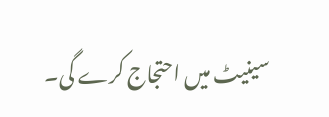سینیٹ میں احتجاج کرے گی۔